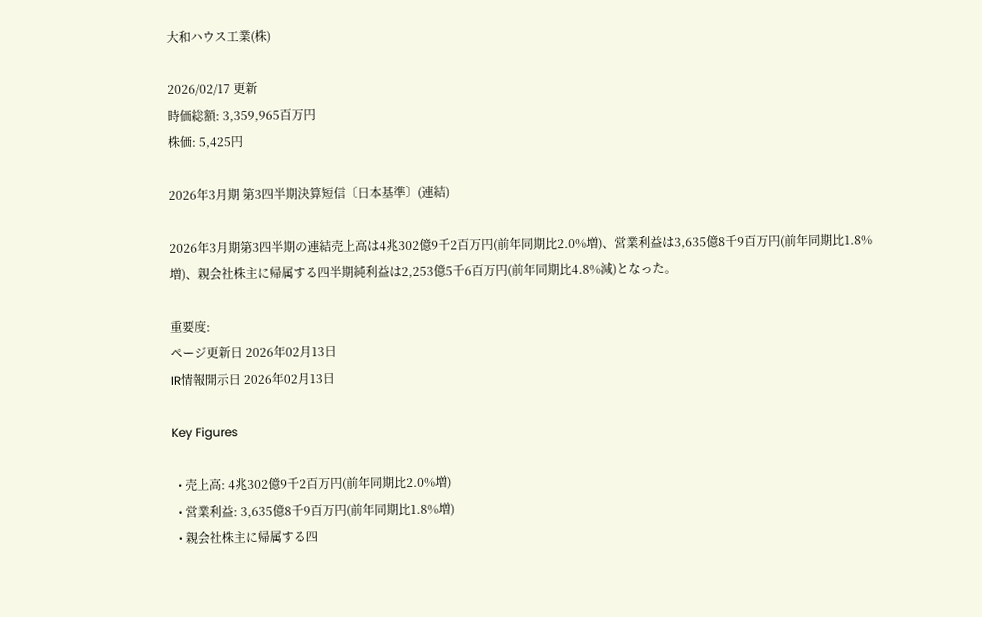大和ハウス工業(株)

2026/02/17 更新
時価総額: 3,359,965百万円
株価: 5,425円

2026年3月期 第3四半期決算短信〔日本基準〕(連結)

2026年3月期第3四半期の連結売上高は4兆302億9千2百万円(前年同期比2.0%増)、営業利益は3,635億8千9百万円(前年同期比1.8%増)、親会社株主に帰属する四半期純利益は2,253億5千6百万円(前年同期比4.8%減)となった。

重要度:
ページ更新日 2026年02月13日
IR情報開示日 2026年02月13日

Key Figures

  • 売上高: 4兆302億9千2百万円(前年同期比2.0%増)
  • 営業利益: 3,635億8千9百万円(前年同期比1.8%増)
  • 親会社株主に帰属する四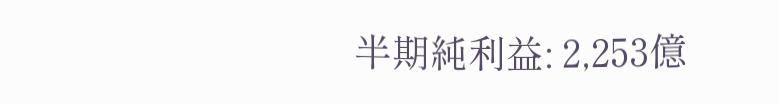半期純利益: 2,253億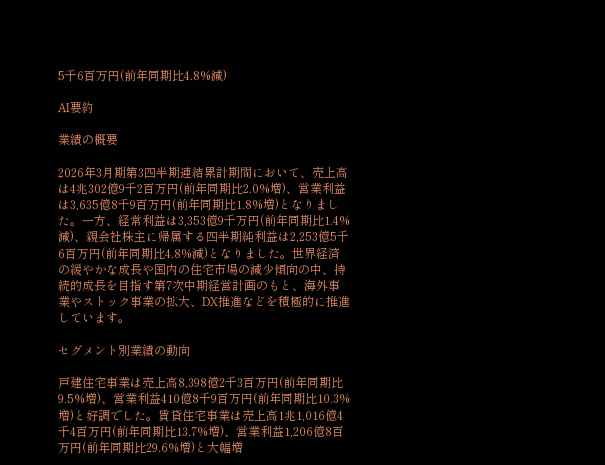5千6百万円(前年同期比4.8%減)

AI要約

業績の概要

2026年3月期第3四半期連結累計期間において、売上高は4兆302億9千2百万円(前年同期比2.0%増)、営業利益は3,635億8千9百万円(前年同期比1.8%増)となりました。一方、経常利益は3,353億9千万円(前年同期比1.4%減)、親会社株主に帰属する四半期純利益は2,253億5千6百万円(前年同期比4.8%減)となりました。世界経済の緩やかな成長や国内の住宅市場の減少傾向の中、持続的成長を目指す第7次中期経営計画のもと、海外事業やストック事業の拡大、DX推進などを積極的に推進しています。

セグメント別業績の動向

戸建住宅事業は売上高8,398億2千3百万円(前年同期比9.5%増)、営業利益410億8千9百万円(前年同期比10.3%増)と好調でした。賃貸住宅事業は売上高1兆1,016億4千4百万円(前年同期比13.7%増)、営業利益1,206億8百万円(前年同期比29.6%増)と大幅増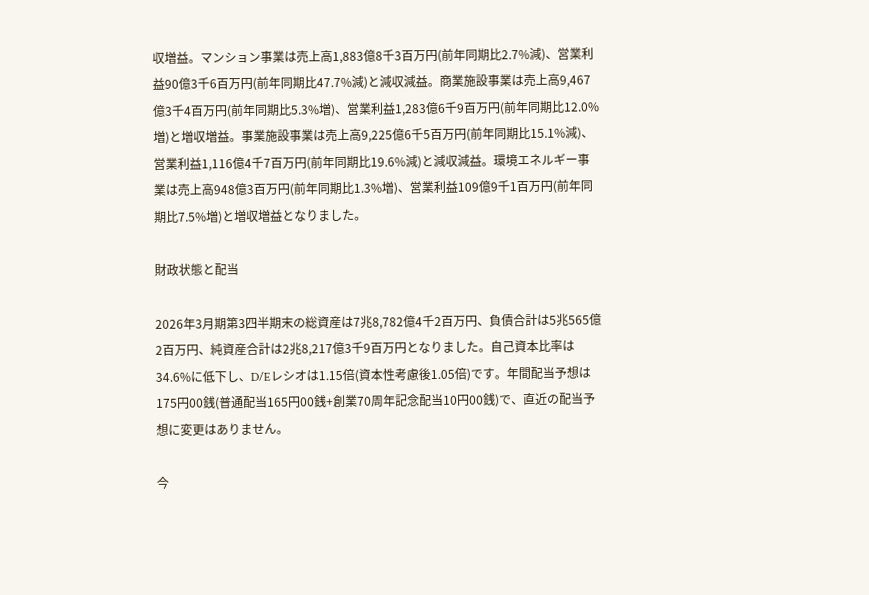収増益。マンション事業は売上高1,883億8千3百万円(前年同期比2.7%減)、営業利益90億3千6百万円(前年同期比47.7%減)と減収減益。商業施設事業は売上高9,467億3千4百万円(前年同期比5.3%増)、営業利益1,283億6千9百万円(前年同期比12.0%増)と増収増益。事業施設事業は売上高9,225億6千5百万円(前年同期比15.1%減)、営業利益1,116億4千7百万円(前年同期比19.6%減)と減収減益。環境エネルギー事業は売上高948億3百万円(前年同期比1.3%増)、営業利益109億9千1百万円(前年同期比7.5%増)と増収増益となりました。

財政状態と配当

2026年3月期第3四半期末の総資産は7兆8,782億4千2百万円、負債合計は5兆565億2百万円、純資産合計は2兆8,217億3千9百万円となりました。自己資本比率は34.6%に低下し、D/Eレシオは1.15倍(資本性考慮後1.05倍)です。年間配当予想は175円00銭(普通配当165円00銭+創業70周年記念配当10円00銭)で、直近の配当予想に変更はありません。

今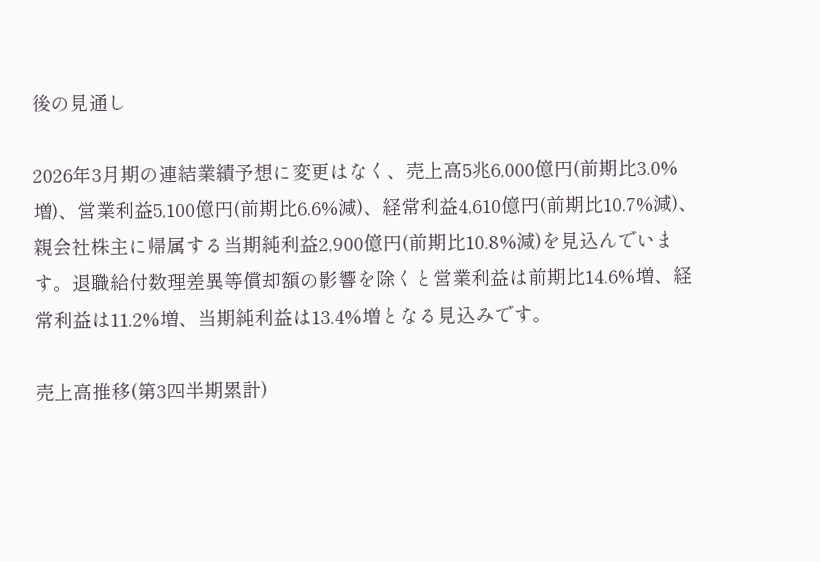後の見通し

2026年3月期の連結業績予想に変更はなく、売上高5兆6,000億円(前期比3.0%増)、営業利益5,100億円(前期比6.6%減)、経常利益4,610億円(前期比10.7%減)、親会社株主に帰属する当期純利益2,900億円(前期比10.8%減)を見込んでいます。退職給付数理差異等償却額の影響を除くと営業利益は前期比14.6%増、経常利益は11.2%増、当期純利益は13.4%増となる見込みです。

売上高推移(第3四半期累計)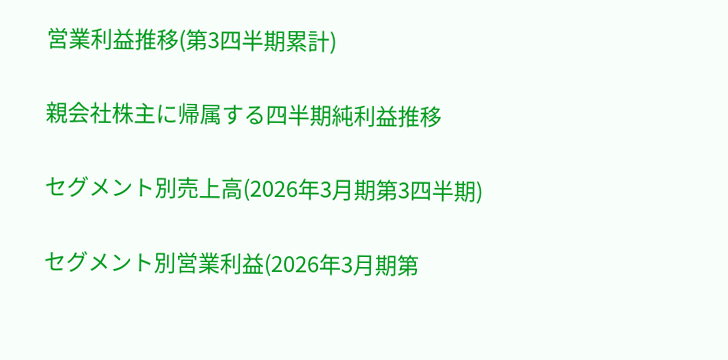営業利益推移(第3四半期累計)

親会社株主に帰属する四半期純利益推移

セグメント別売上高(2026年3月期第3四半期)

セグメント別営業利益(2026年3月期第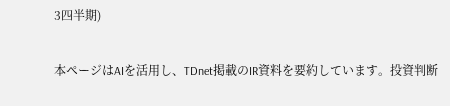3四半期)

本ページはAIを活用し、TDnet掲載のIR資料を要約しています。投資判断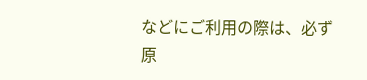などにご利用の際は、必ず原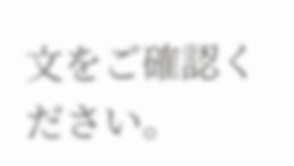文をご確認ください。